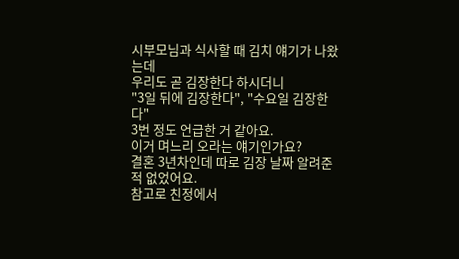시부모님과 식사할 때 김치 얘기가 나왔는데
우리도 곧 김장한다 하시더니
"3일 뒤에 김장한다", "수요일 김장한다"
3번 정도 언급한 거 같아요.
이거 며느리 오라는 얘기인가요?
결혼 3년차인데 따로 김장 날짜 알려준 적 없었어요.
참고로 친정에서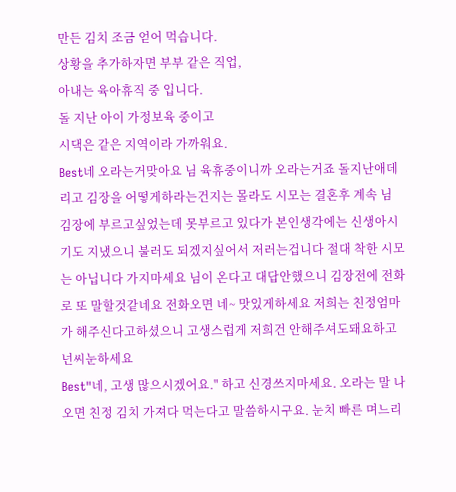만든 김치 조금 얻어 먹습니다.
상황을 추가하자면 부부 같은 직업,
아내는 육아휴직 중 입니다.
돌 지난 아이 가정보육 중이고
시댁은 같은 지역이라 가까워요.
Best네 오라는거맞아요 님 육휴중이니까 오라는거죠 돌지난애데리고 김장을 어떻게하라는건지는 몰라도 시모는 결혼후 계속 님 김장에 부르고싶었는데 못부르고 있다가 본인생각에는 신생아시기도 지냈으니 불러도 되겠지싶어서 저러는겁니다 절대 착한 시모는 아닙니다 가지마세요 님이 온다고 대답안했으니 김장전에 전화로 또 말할것같네요 전화오면 네~ 맛있게하세요 저희는 친정엄마가 해주신다고하셨으니 고생스럽게 저희건 안해주셔도돼요하고 넌씨눈하세요
Best"네, 고생 많으시겠어요." 하고 신경쓰지마세요. 오라는 말 나오면 친정 김치 가져다 먹는다고 말씀하시구요. 눈치 빠른 며느리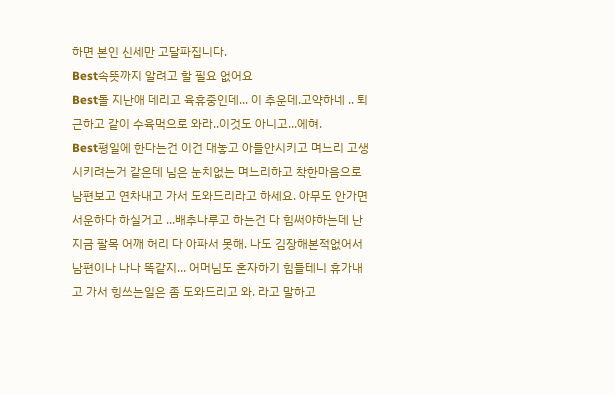하면 본인 신세만 고달파집니다.
Best속뜻까지 알려고 할 필요 없어요
Best돌 지난애 데리고 육휴중인데... 이 추운데.고약하네 .. 퇴근하고 같이 수육먹으로 와라..이것도 아니고...에혀.
Best평일에 한다는건 이건 대놓고 아들안시키고 며느리 고생시키려는거 같은데 님은 눈치없는 며느리하고 착한마음으로 남편보고 연차내고 가서 도와드리라고 하세요. 아무도 안가면 서운하다 하실거고 ...배추나루고 하는건 다 힘써야하는데 난 지금 팔목 어깨 허리 다 아파서 못해. 나도 김장해본적없어서 남편이나 나나 똑같지... 어머님도 혼자하기 힘들테니 휴가내고 가서 힝쓰는일은 좀 도와드리고 와. 라고 말하고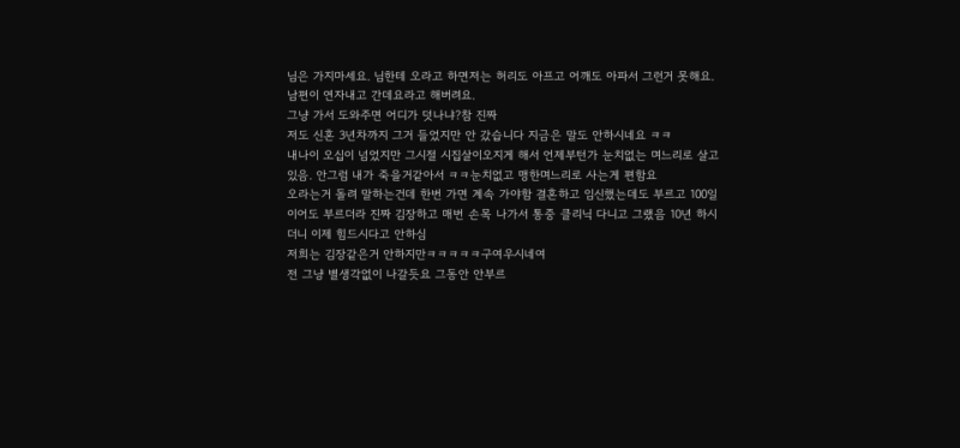님은 가지마세요. 님한테 오라고 하면저는 허리도 아프고 어깨도 아파서 그런거 못해요. 남편이 연자내고 간데요라고 해버려요.
그냥 가서 도와주면 어디가 덧나냐?참 진짜
저도 신혼 3년차까지 그거 들었지만 안 갔습니다 지금은 말도 안하시네요 ㅋㅋ
내나이 오십이 넘었지만 그시절 시집살이오지게 해서 언제부턴가 눈치없는 며느리로 살고있음. 안그럼 내가 죽을거같아서 ㅋㅋ눈치없고 맹한며느리로 사는게 편함요
오라는거 돌려 말하는건데 한번 가면 계속 가야함 결혼하고 임신했는데도 부르고 100일이어도 부르더라 진짜 김장하고 매번 손목 나가서 통중 클리닉 다니고 그랬음 10년 하시더니 이제 힘드시다고 안하심
저희는 김장같은거 안하지만ㅋㅋㅋㅋㅋ구여우시네여
전 그냥 별생각없이 나갈듯요 그동안 안부르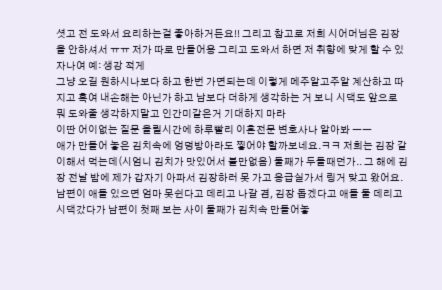셧고 전 도와서 요리하는걸 좋아하거든요!! 그리고 참고로 저희 시어머님은 김장을 안하셔서 ㅠㅠ 저가 따로 만들어용 그리고 도와서 하면 저 취향에 맞게 할 수 있자나여 예: 생강 적게
그냥 오길 원하시나보다 하고 한번 가면되는데 이렇게 메주알고주알 계산하고 따지고 혹여 내손해는 아닌가 하고 남보다 더하게 생각하는 거 보니 시댁도 앞으로 뭐 도와줄 생각하지말고 인간미같은거 기대하지 마라
이딴 어이없는 질문 올릴시간에 하루빨리 이혼전문 변호사나 알아봐 ㅡㅡ
애가 만들어 놓은 김치속에 엉덩방아라도 찧어야 할까보네요.ㅋㅋ 저희는 김장 같이해서 먹는데(시엄니 김치가 맛있어서 불만없음) 둘째가 두돌때던가.. 그 해에 김장 전날 밤에 제가 갑자기 아파서 김장하러 못 가고 응급실가서 링거 맞고 왔어요. 남편이 애들 있으면 엄마 못쉰다고 데리고 나갈 겸, 김장 돕겠다고 애들 둘 데리고 시댁갔다가 남편이 첫째 보는 사이 둘째가 김치속 만들어놓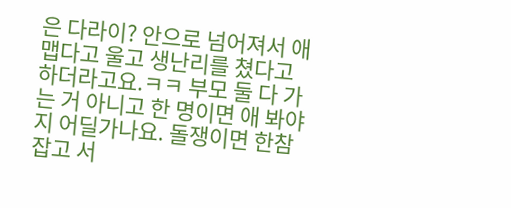은 다라이? 안으로 넘어져서 애 맵다고 울고 생난리를 쳤다고 하더라고요.ㅋㅋ 부모 둘 다 가는 거 아니고 한 명이면 애 봐야지 어딜가나요. 돌쟁이면 한참 잡고 서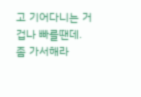고 기어다니는 거 겁나 빠를땐데.
좀 가서해라